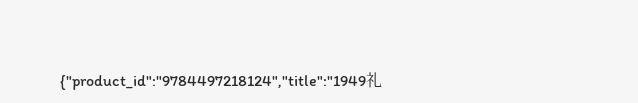{"product_id":"9784497218124","title":"1949礼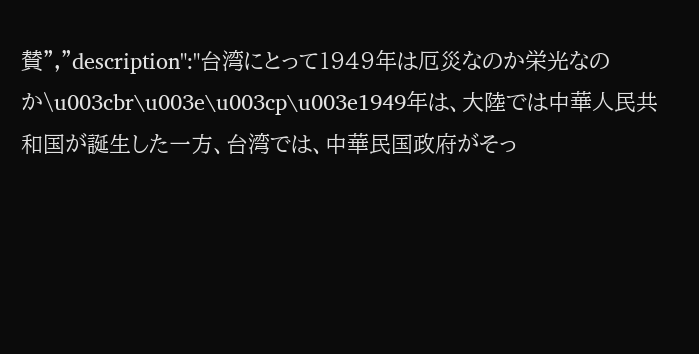賛","description":"台湾にとって1949年は厄災なのか栄光なのか\u003cbr\u003e\u003cp\u003e1949年は、大陸では中華人民共和国が誕生した一方、台湾では、中華民国政府がそっ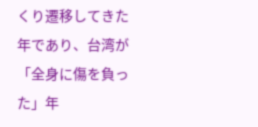くり遷移してきた年であり、台湾が「全身に傷を負った」年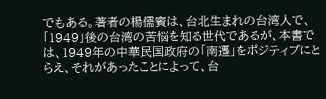でもある。著者の楊儒賓は、台北生まれの台湾人で、「1949」後の台湾の苦悩を知る世代であるが、本書では、1949年の中華民国政府の「南遷」をポジティブにとらえ、それがあったことによって、台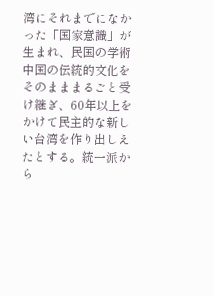湾にそれまでになかった「国家意識」が生まれ、民国の学術中国の伝統的文化をそのまままるごと受け継ぎ、60年以上をかけて民主的な新しい台湾を作り出しえたとする。統一派から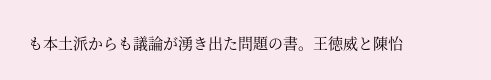も本土派からも議論が湧き出た問題の書。王徳威と陳怡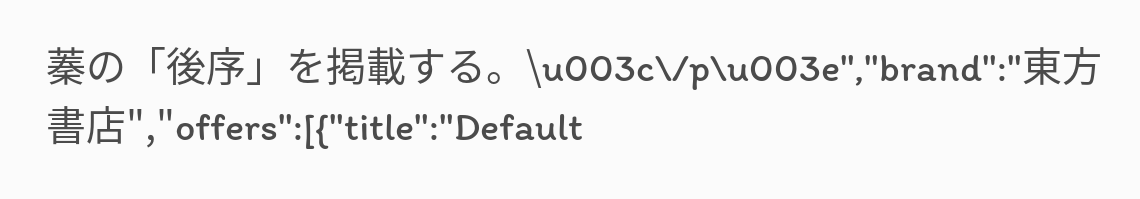蓁の「後序」を掲載する。\u003c\/p\u003e","brand":"東方書店","offers":[{"title":"Default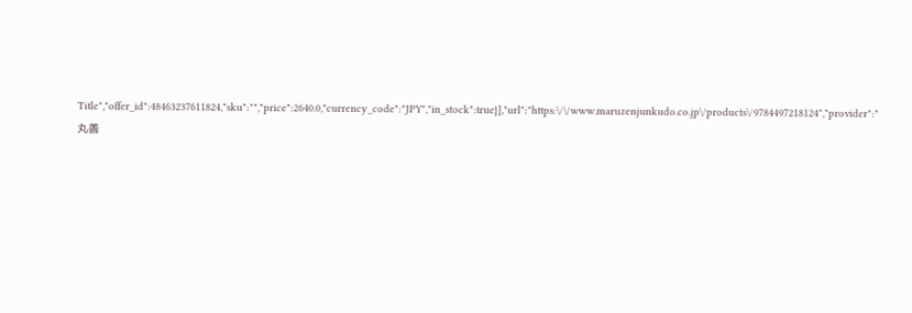Title","offer_id":48463237611824,"sku":"","price":2640.0,"currency_code":"JPY","in_stock":true}],"url":"https:\/\/www.maruzenjunkudo.co.jp\/products\/9784497218124","provider":"丸善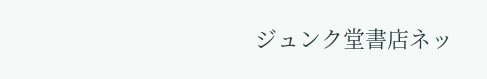ジュンク堂書店ネッ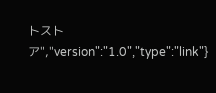トストア","version":"1.0","type":"link"}